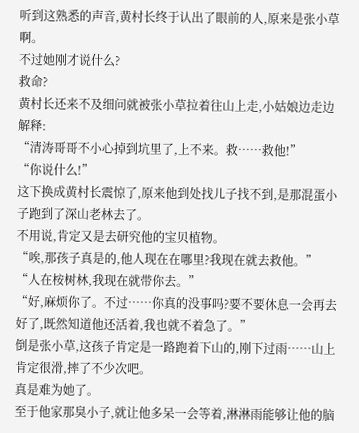听到这熟悉的声音,黄村长终于认出了眼前的人,原来是张小草啊。
不过她刚才说什么?
救命?
黄村长还来不及细问就被张小草拉着往山上走,小姑娘边走边解释:
“清涛哥哥不小心掉到坑里了,上不来。救……救他!”
“你说什么!”
这下换成黄村长震惊了,原来他到处找儿子找不到,是那混蛋小子跑到了深山老林去了。
不用说,肯定又是去研究他的宝贝植物。
“唉,那孩子真是的,他人现在在哪里?我现在就去救他。”
“人在桉树林,我现在就带你去。”
“好,麻烦你了。不过……你真的没事吗?要不要休息一会再去好了,既然知道他还活着,我也就不着急了。”
倒是张小草,这孩子肯定是一路跑着下山的,刚下过雨……山上肯定很滑,摔了不少次吧。
真是难为她了。
至于他家那臭小子,就让他多呆一会等着,淋淋雨能够让他的脑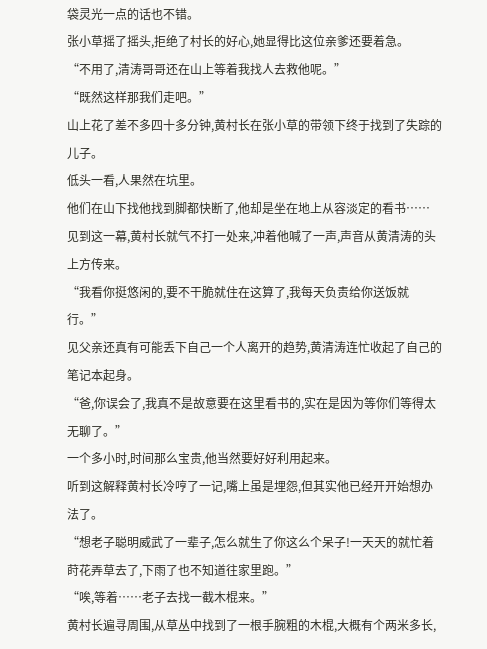袋灵光一点的话也不错。
张小草摇了摇头,拒绝了村长的好心,她显得比这位亲爹还要着急。
“不用了,清涛哥哥还在山上等着我找人去救他呢。”
“既然这样那我们走吧。”
山上花了差不多四十多分钟,黄村长在张小草的带领下终于找到了失踪的儿子。
低头一看,人果然在坑里。
他们在山下找他找到脚都快断了,他却是坐在地上从容淡定的看书……
见到这一幕,黄村长就气不打一处来,冲着他喊了一声,声音从黄清涛的头上方传来。
“我看你挺悠闲的,要不干脆就住在这算了,我每天负责给你送饭就行。”
见父亲还真有可能丢下自己一个人离开的趋势,黄清涛连忙收起了自己的笔记本起身。
“爸,你误会了,我真不是故意要在这里看书的,实在是因为等你们等得太无聊了。”
一个多小时,时间那么宝贵,他当然要好好利用起来。
听到这解释黄村长冷哼了一记,嘴上虽是埋怨,但其实他已经开开始想办法了。
“想老子聪明威武了一辈子,怎么就生了你这么个呆子!一天天的就忙着莳花弄草去了,下雨了也不知道往家里跑。”
“唉,等着……老子去找一截木棍来。”
黄村长遍寻周围,从草丛中找到了一根手腕粗的木棍,大概有个两米多长,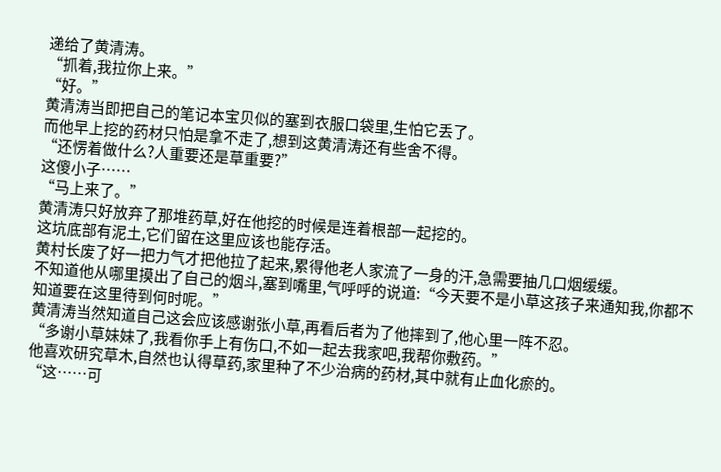递给了黄清涛。
“抓着,我拉你上来。”
“好。”
黄清涛当即把自己的笔记本宝贝似的塞到衣服口袋里,生怕它丢了。
而他早上挖的药材只怕是拿不走了,想到这黄清涛还有些舍不得。
“还愣着做什么?人重要还是草重要?”
这傻小子……
“马上来了。”
黄清涛只好放弃了那堆药草,好在他挖的时候是连着根部一起挖的。
这坑底部有泥土,它们留在这里应该也能存活。
黄村长废了好一把力气才把他拉了起来,累得他老人家流了一身的汗,急需要抽几口烟缓缓。
不知道他从哪里摸出了自己的烟斗,塞到嘴里,气呼呼的说道:“今天要不是小草这孩子来通知我,你都不知道要在这里待到何时呢。”
黄清涛当然知道自己这会应该感谢张小草,再看后者为了他摔到了,他心里一阵不忍。
“多谢小草妹妹了,我看你手上有伤口,不如一起去我家吧,我帮你敷药。”
他喜欢研究草木,自然也认得草药,家里种了不少治病的药材,其中就有止血化瘀的。
“这……可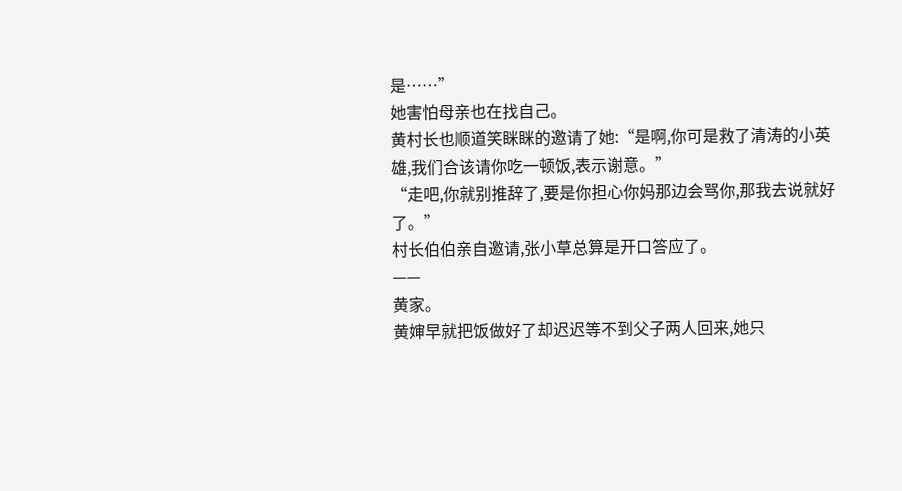是……”
她害怕母亲也在找自己。
黄村长也顺道笑眯眯的邀请了她:“是啊,你可是救了清涛的小英雄,我们合该请你吃一顿饭,表示谢意。”
“走吧,你就别推辞了,要是你担心你妈那边会骂你,那我去说就好了。”
村长伯伯亲自邀请,张小草总算是开口答应了。
——
黄家。
黄婶早就把饭做好了却迟迟等不到父子两人回来,她只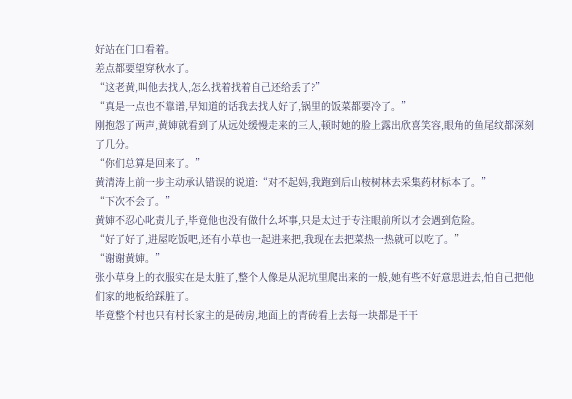好站在门口看着。
差点都要望穿秋水了。
“这老黄,叫他去找人,怎么找着找着自己还给丢了?”
“真是一点也不靠谱,早知道的话我去找人好了,锅里的饭菜都要冷了。”
刚抱怨了两声,黄婶就看到了从远处缓慢走来的三人,顿时她的脸上露出欣喜笑容,眼角的鱼尾纹都深刻了几分。
“你们总算是回来了。”
黄清涛上前一步主动承认错误的说道:“对不起妈,我跑到后山桉树林去采集药材标本了。”
“下次不会了。”
黄婶不忍心叱责儿子,毕竟他也没有做什么坏事,只是太过于专注眼前所以才会遇到危险。
“好了好了,进屋吃饭吧,还有小草也一起进来把,我现在去把菜热一热就可以吃了。”
“谢谢黄婶。”
张小草身上的衣服实在是太脏了,整个人像是从泥坑里爬出来的一般,她有些不好意思进去,怕自己把他们家的地板给踩脏了。
毕竟整个村也只有村长家主的是砖房,地面上的青砖看上去每一块都是干干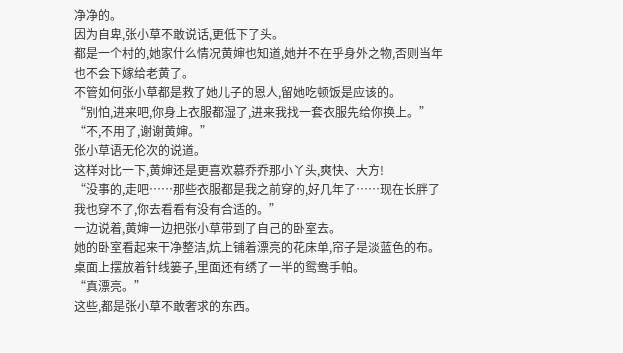净净的。
因为自卑,张小草不敢说话,更低下了头。
都是一个村的,她家什么情况黄婶也知道,她并不在乎身外之物,否则当年也不会下嫁给老黄了。
不管如何张小草都是救了她儿子的恩人,留她吃顿饭是应该的。
“别怕,进来吧,你身上衣服都湿了,进来我找一套衣服先给你换上。”
“不,不用了,谢谢黄婶。”
张小草语无伦次的说道。
这样对比一下,黄婶还是更喜欢慕乔乔那小丫头,爽快、大方!
“没事的,走吧……那些衣服都是我之前穿的,好几年了……现在长胖了我也穿不了,你去看看有没有合适的。”
一边说着,黄婶一边把张小草带到了自己的卧室去。
她的卧室看起来干净整洁,炕上铺着漂亮的花床单,帘子是淡蓝色的布。
桌面上摆放着针线篓子,里面还有绣了一半的鸳鸯手帕。
“真漂亮。”
这些,都是张小草不敢奢求的东西。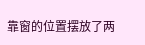靠窗的位置摆放了两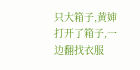只大箱子,黄婶打开了箱子,一边翻找衣服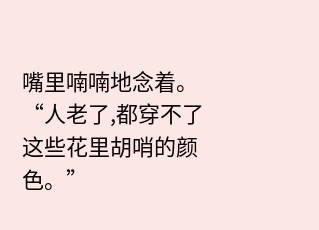嘴里喃喃地念着。
“人老了,都穿不了这些花里胡哨的颜色。”